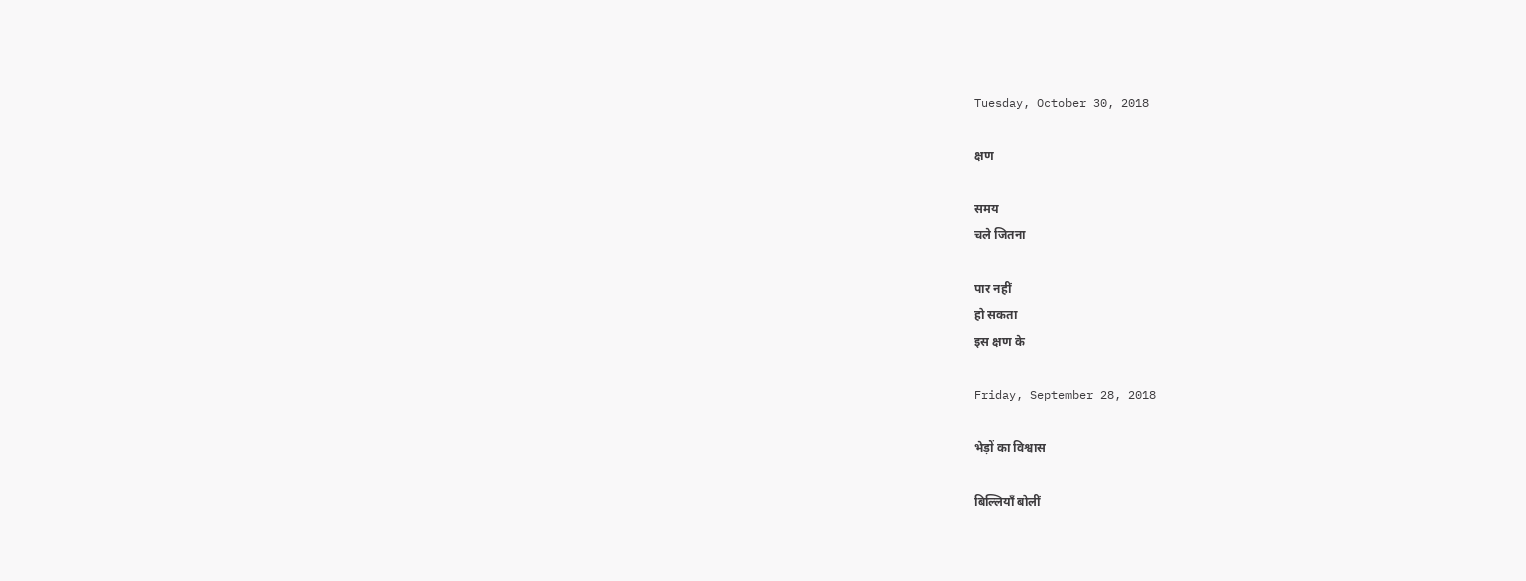Tuesday, October 30, 2018

क्षण

समय
चले जितना

पार नहीं
हो सकता
इस क्षण के

Friday, September 28, 2018

भेड़ों का विश्वास

बिल्लियाँ बोलीं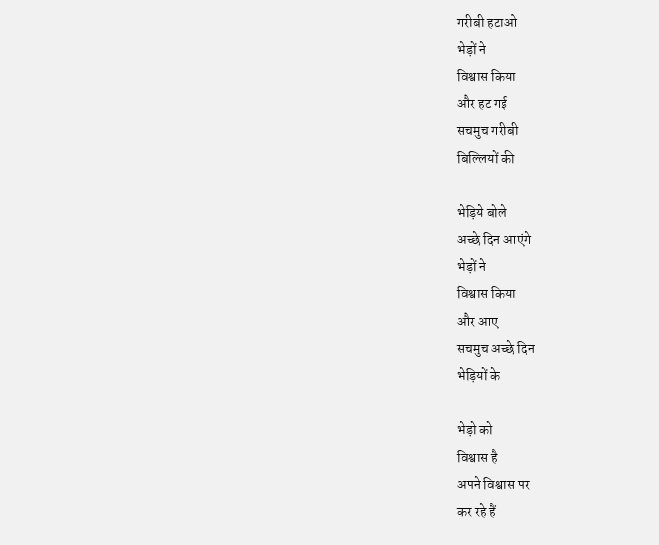गरीबी हटाओ
भेड़ों ने
विश्वास किया
और हट गई
सचमुच गरीबी
बिल्लियों की

भेड़िये बोले
अच्छे दिन आएंगे
भेड़ों ने
विश्वास किया
और आए
सचमुच अच्छे दिन
भेड़ियों के

भेड़ो को
विश्वास है
अपने विश्वास पर
कर रहे हैं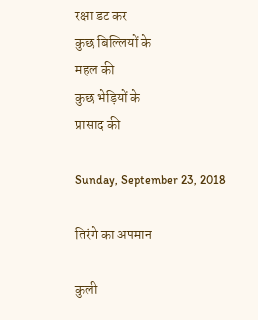रक्षा डट कर
कुछ बिल्लियों के
महल की
कुछ भेड़ियों के
प्रासाद की

Sunday, September 23, 2018

तिरंगे का अपमान

कुली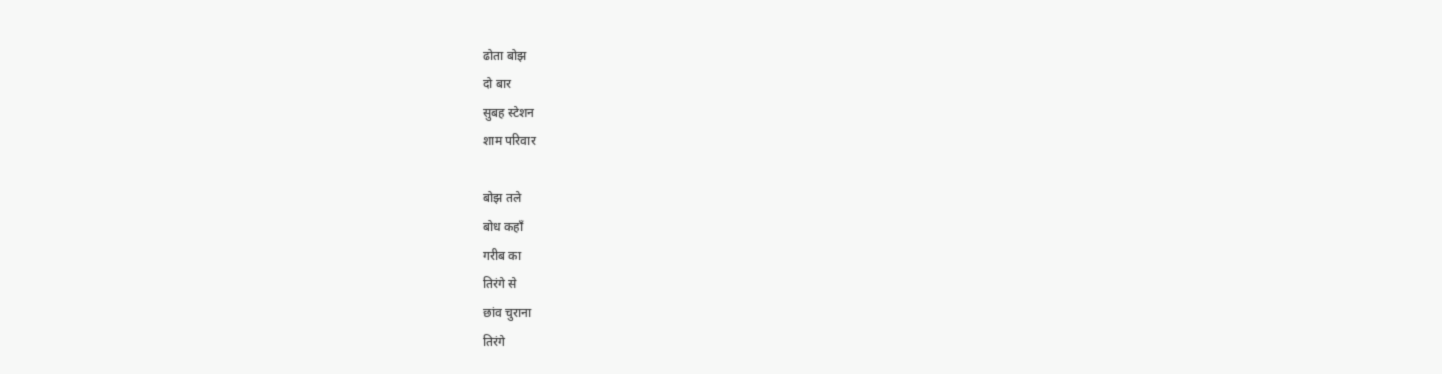ढोता बोझ
दो बार
सुबह स्टेशन
शाम परिवार

बोझ तले
बोध कहाँ
गरीब का
तिरंगे से
छांव चुराना
तिरंगे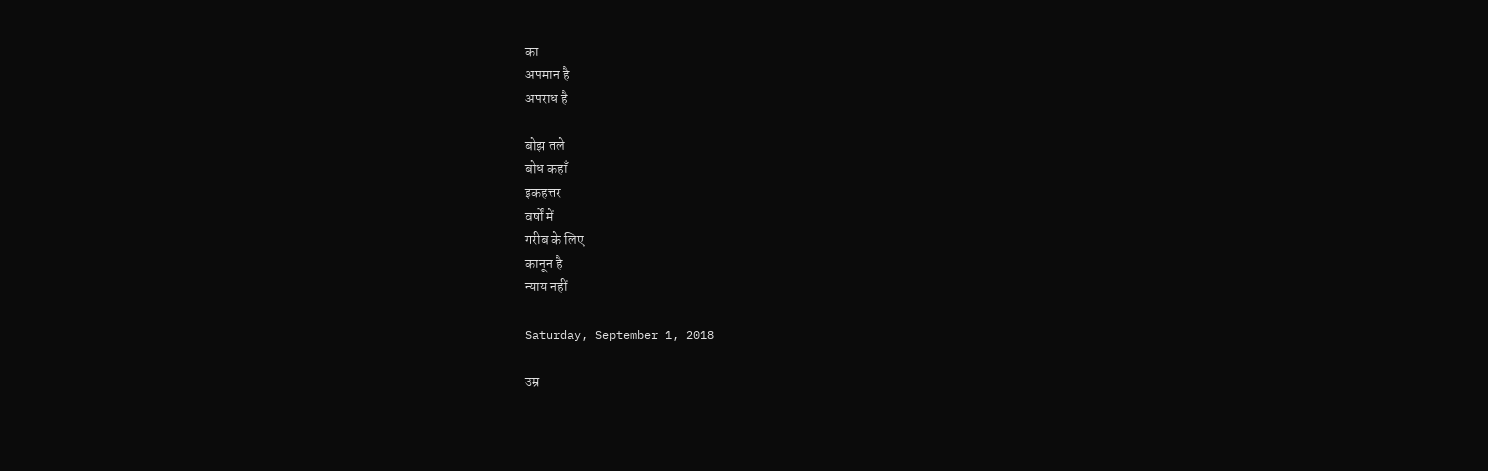का
अपमान है
अपराध है

बोझ तले
बोध कहाँ
इकहत्तर
वर्षों में
गरीब के लिए
कानून है
न्याय नहीं

Saturday, September 1, 2018

उम्र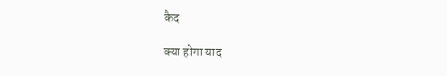कैद

क्या होगा याद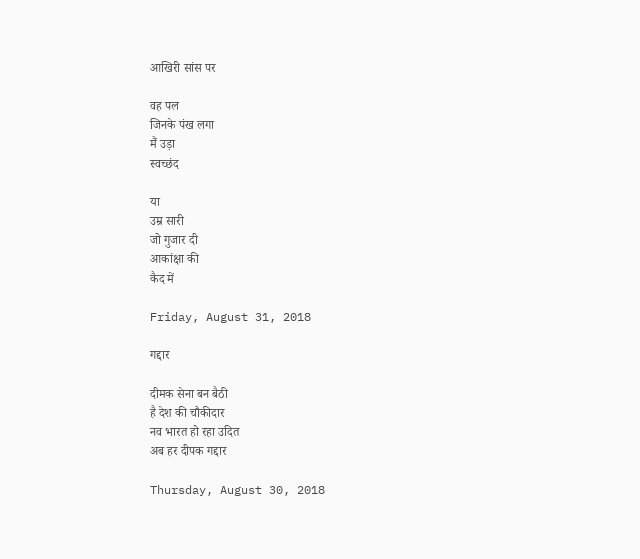आखिरी सांस पर

वह पल
जिनके पंख लगा
मैं उड़ा
स्वच्छंद

या
उम्र सारी
जो गुजार दी
आकांक्षा की
कैद में

Friday, August 31, 2018

गद्दार

दीमक सेना बन बैठी
है देश की चौकीदार
नव भारत हो रहा उदित
अब हर दीपक गद्दार

Thursday, August 30, 2018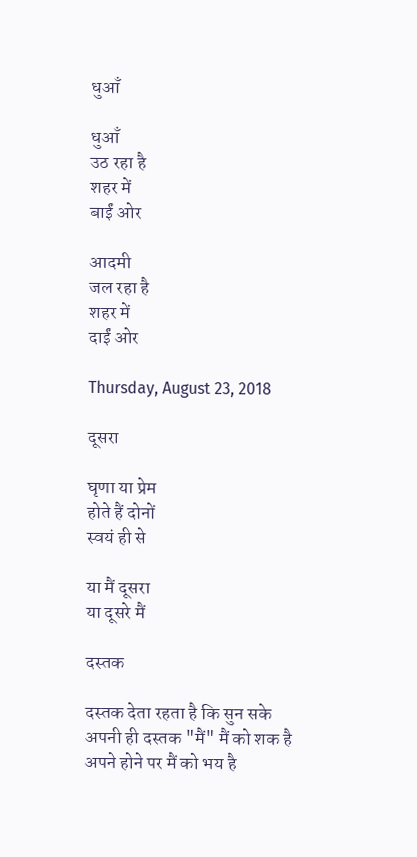धुआँ

धुआँ
उठ रहा है
शहर में
बाईं ओर

आदमी
जल रहा है
शहर में
दाईं ओर

Thursday, August 23, 2018

दूसरा

घृणा या प्रेम
होते हैं दोनों
स्वयं ही से

या मैं दूसरा
या दूसरे मैं

दस्तक

दस्तक देता रहता है कि सुन सके अपनी ही दस्तक "मैं" मैं को शक है अपने होने पर मैं को भय है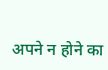अपने न होने का